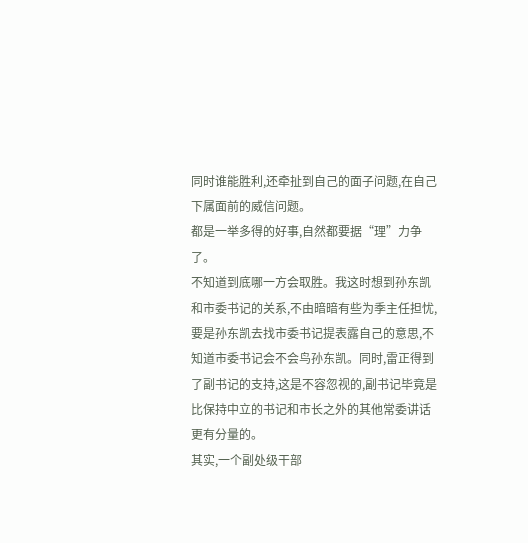同时谁能胜利,还牵扯到自己的面子问题,在自己下属面前的威信问题。
都是一举多得的好事,自然都要据“理”力争了。
不知道到底哪一方会取胜。我这时想到孙东凯和市委书记的关系,不由暗暗有些为季主任担忧,要是孙东凯去找市委书记提表露自己的意思,不知道市委书记会不会鸟孙东凯。同时,雷正得到了副书记的支持,这是不容忽视的,副书记毕竟是比保持中立的书记和市长之外的其他常委讲话更有分量的。
其实,一个副处级干部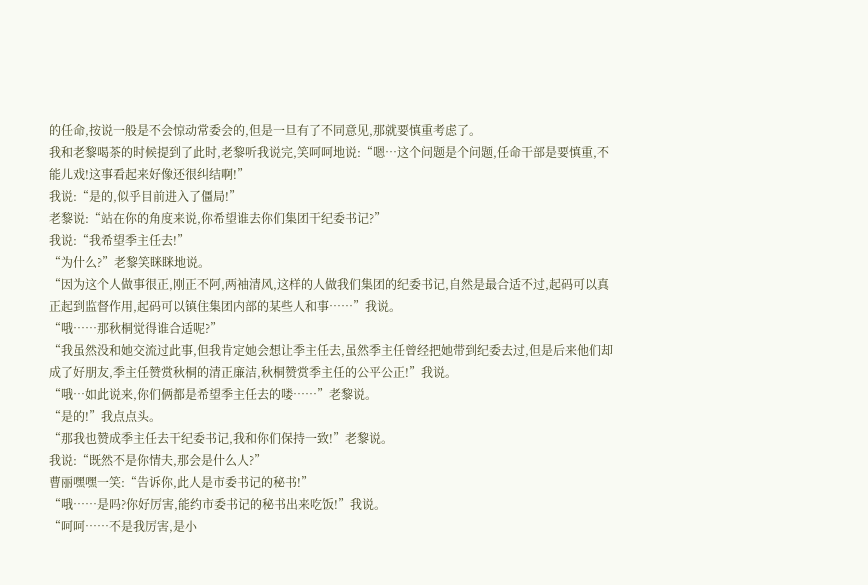的任命,按说一般是不会惊动常委会的,但是一旦有了不同意见,那就要慎重考虑了。
我和老黎喝茶的时候提到了此时,老黎听我说完,笑呵呵地说:“嗯…这个问题是个问题,任命干部是要慎重,不能儿戏!这事看起来好像还很纠结啊!”
我说:“是的,似乎目前进入了僵局!”
老黎说:“站在你的角度来说,你希望谁去你们集团干纪委书记?”
我说:“我希望季主任去!”
“为什么?”老黎笑眯眯地说。
“因为这个人做事很正,刚正不阿,两袖清风,这样的人做我们集团的纪委书记,自然是最合适不过,起码可以真正起到监督作用,起码可以镇住集团内部的某些人和事……”我说。
“哦……那秋桐觉得谁合适呢?”
“我虽然没和她交流过此事,但我肯定她会想让季主任去,虽然季主任曾经把她带到纪委去过,但是后来他们却成了好朋友,季主任赞赏秋桐的清正廉洁,秋桐赞赏季主任的公平公正!”我说。
“哦…如此说来,你们俩都是希望季主任去的喽……”老黎说。
“是的!”我点点头。
“那我也赞成季主任去干纪委书记,我和你们保持一致!”老黎说。
我说:“既然不是你情夫,那会是什么人?”
曹丽嘿嘿一笑:“告诉你,此人是市委书记的秘书!”
“哦……是吗?你好厉害,能约市委书记的秘书出来吃饭!”我说。
“呵呵……不是我厉害,是小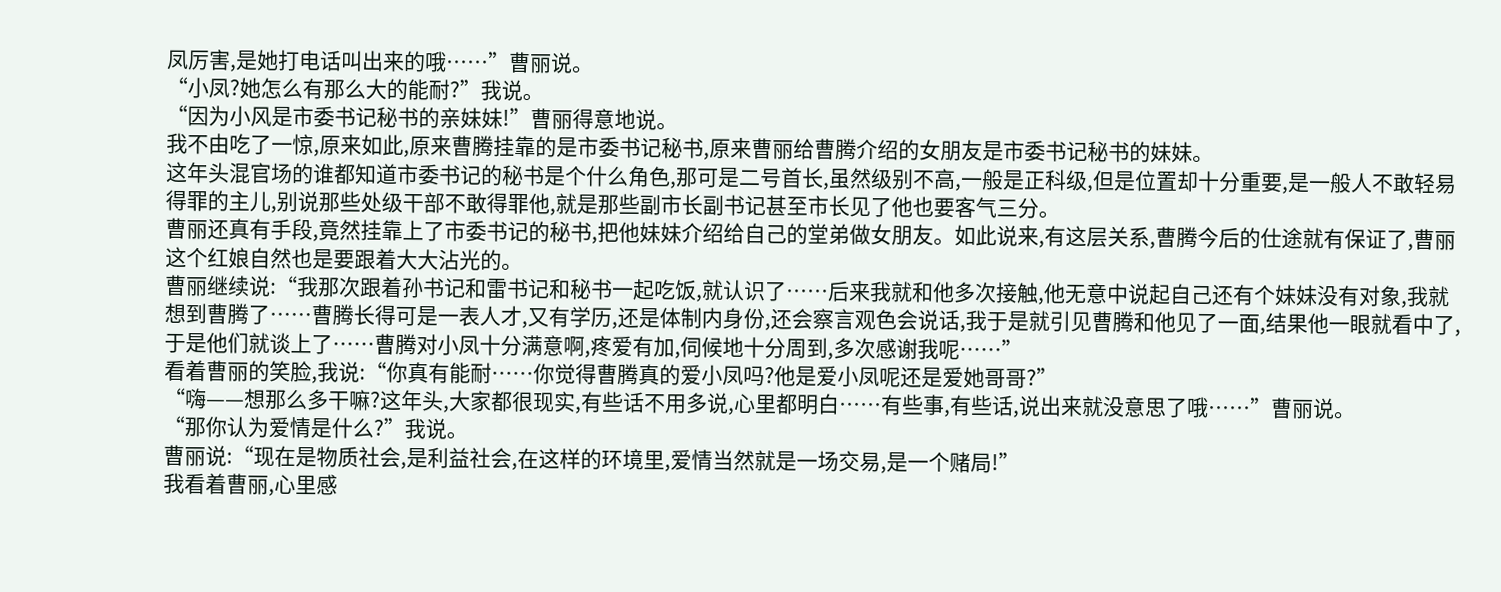凤厉害,是她打电话叫出来的哦……”曹丽说。
“小凤?她怎么有那么大的能耐?”我说。
“因为小风是市委书记秘书的亲妹妹!”曹丽得意地说。
我不由吃了一惊,原来如此,原来曹腾挂靠的是市委书记秘书,原来曹丽给曹腾介绍的女朋友是市委书记秘书的妹妹。
这年头混官场的谁都知道市委书记的秘书是个什么角色,那可是二号首长,虽然级别不高,一般是正科级,但是位置却十分重要,是一般人不敢轻易得罪的主儿,别说那些处级干部不敢得罪他,就是那些副市长副书记甚至市长见了他也要客气三分。
曹丽还真有手段,竟然挂靠上了市委书记的秘书,把他妹妹介绍给自己的堂弟做女朋友。如此说来,有这层关系,曹腾今后的仕途就有保证了,曹丽这个红娘自然也是要跟着大大沾光的。
曹丽继续说:“我那次跟着孙书记和雷书记和秘书一起吃饭,就认识了……后来我就和他多次接触,他无意中说起自己还有个妹妹没有对象,我就想到曹腾了……曹腾长得可是一表人才,又有学历,还是体制内身份,还会察言观色会说话,我于是就引见曹腾和他见了一面,结果他一眼就看中了,于是他们就谈上了……曹腾对小凤十分满意啊,疼爱有加,伺候地十分周到,多次感谢我呢……”
看着曹丽的笑脸,我说:“你真有能耐……你觉得曹腾真的爱小凤吗?他是爱小凤呢还是爱她哥哥?”
“嗨——想那么多干嘛?这年头,大家都很现实,有些话不用多说,心里都明白……有些事,有些话,说出来就没意思了哦……”曹丽说。
“那你认为爱情是什么?”我说。
曹丽说:“现在是物质社会,是利益社会,在这样的环境里,爱情当然就是一场交易,是一个赌局!”
我看着曹丽,心里感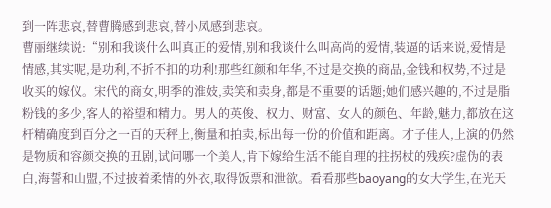到一阵悲哀,替曹腾感到悲哀,替小凤感到悲哀。
曹丽继续说:“别和我谈什么叫真正的爱情,别和我谈什么叫高尚的爱情,装逼的话来说,爱情是情感,其实呢,是功利,不折不扣的功利!那些红颜和年华,不过是交换的商品,金钱和权势,不过是收买的嫁仪。宋代的商女,明季的淮妓,卖笑和卖身,都是不重要的话题;她们感兴趣的,不过是脂粉钱的多少,客人的裕望和精力。男人的英俊、权力、财富、女人的颜色、年龄,魅力,都放在这杆精确度到百分之一百的天秤上,衡量和拍卖,标出每一份的价值和距离。才子佳人,上演的仍然是物质和容颜交换的丑剧,试问哪一个美人,肯下嫁给生活不能自理的拄拐杖的残疾?虚伪的表白,海誓和山盟,不过披着柔情的外衣,取得饭票和泄欲。看看那些baoyang的女大学生,在光天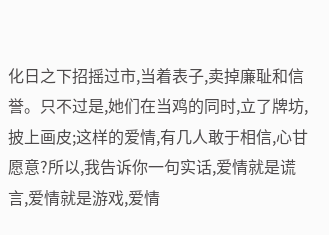化日之下招摇过市,当着表子,卖掉廉耻和信誉。只不过是,她们在当鸡的同时,立了牌坊,披上画皮;这样的爱情,有几人敢于相信,心甘愿意?所以,我告诉你一句实话,爱情就是谎言,爱情就是游戏,爱情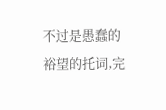不过是愚蠢的裕望的托词,完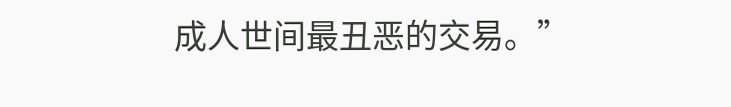成人世间最丑恶的交易。”